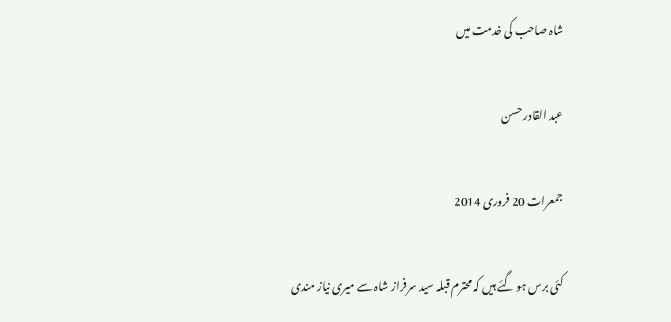شاہ صاحب کی خدمت میں

عبد القادر حسن

جمعرات 20 فروری 2014

کئی برس ہو گئے ہیں کہ محترم قبلہ سید سرفراز شاہ سے میری نیاز مندی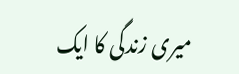میری زندگی کا ایک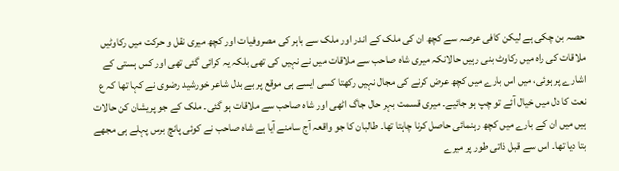حصہ بن چکی ہے لیکن کافی عرصہ سے کچھ ان کی ملک کے اندر اور ملک سے باہر کی مصروفیات اور کچھ میری نقل و حرکت میں رکاوٹیں ملاقات کی راہ میں رکاوٹ بنی رہیں حالانکہ میری شاہ صاحب سے ملاقات میں نے نہیں کی تھی بلکہ یہ کرائی گئی تھی اور کس ہستی کے اشارے پر ہوئی، میں اس بارے میں کچھ عرض کرنے کی مجال نہیں رکھتا کسی ایسے ہی موقع پر بے بدل شاعر خورشید رضوی نے کہا تھا کہ ع نعت کا دل میں خیال آئے تو چپ ہو جائیے۔ میری قسمت بہر حال جاگ اٹھی اور شاہ صاحب سے ملاقات ہو گئی۔ ملک کے جو پریشان کن حالات ہیں میں ان کے بارے میں کچھ رہنمائی حاصل کرنا چاہتا تھا۔ طالبان کا جو واقعہ آج سامنے آیا ہے شاہ صاحب نے کوئی پانچ برس پہلے ہی مجھے بتا دیا تھا۔ اس سے قبل ذاتی طور پر میرے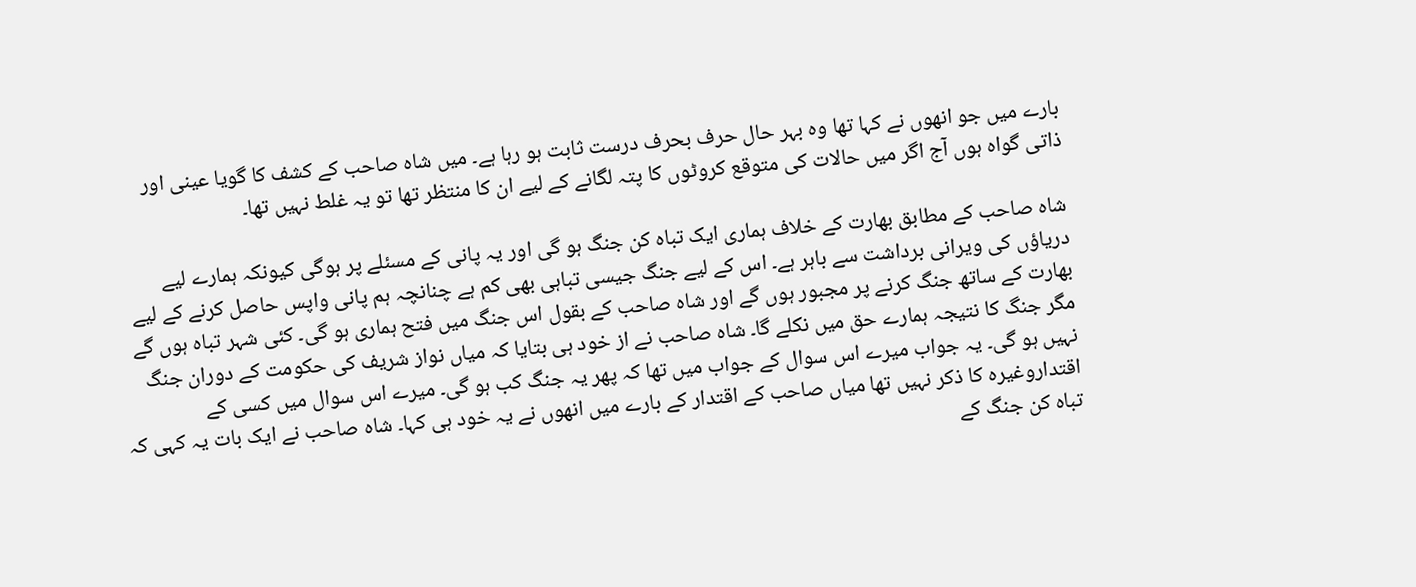بارے میں جو انھوں نے کہا تھا وہ بہر حال حرف بحرف درست ثابت ہو رہا ہے۔ میں شاہ صاحب کے کشف کا گویا عینی اور ذاتی گواہ ہوں آج اگر میں حالات کی متوقع کروٹوں کا پتہ لگانے کے لیے ان کا منتظر تھا تو یہ غلط نہیں تھا۔

شاہ صاحب کے مطابق بھارت کے خلاف ہماری ایک تباہ کن جنگ ہو گی اور یہ پانی کے مسئلے پر ہوگی کیونکہ ہمارے لیے دریاؤں کی ویرانی برداشت سے باہر ہے۔ اس کے لیے جنگ جیسی تباہی بھی کم ہے چنانچہ ہم پانی واپس حاصل کرنے کے لیے بھارت کے ساتھ جنگ کرنے پر مجبور ہوں گے اور شاہ صاحب کے بقول اس جنگ میں فتح ہماری ہو گی۔ کئی شہر تباہ ہوں گے مگر جنگ کا نتیجہ ہمارے حق میں نکلے گا۔ شاہ صاحب نے از خود ہی بتایا کہ میاں نواز شریف کی حکومت کے دوران جنگ نہیں ہو گی۔ یہ جواب میرے اس سوال کے جواب میں تھا کہ پھر یہ جنگ کب ہو گی۔ میرے اس سوال میں کسی کے اقتداروغیرہ کا ذکر نہیں تھا میاں صاحب کے اقتدار کے بارے میں انھوں نے یہ خود ہی کہا۔ شاہ صاحب نے ایک بات یہ کہی کہ تباہ کن جنگ کے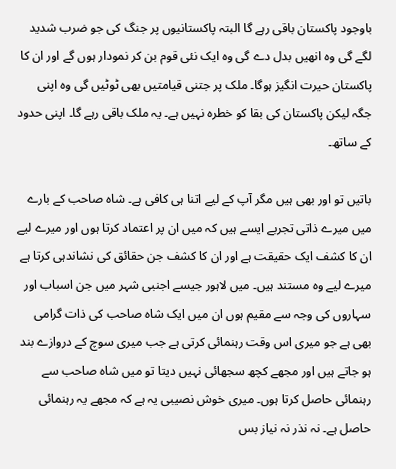باوجود پاکستان باقی رہے گا البتہ پاکستانیوں پر جنگ کی جو ضرب شدید لگے گی وہ انھیں بدل دے گی وہ ایک نئی قوم بن کر نمودار ہوں گے اور ان کا پاکستان حیرت انگیز ہوگا۔ ملک پر جتنی قیامتیں بھی ٹوٹیں گی وہ اپنی جگہ لیکن پاکستان کی بقا کو خطرہ نہیں ہے۔ یہ ملک باقی رہے گا۔ اپنی حدود کے ساتھ۔

باتیں تو اور بھی ہیں مگر آپ کے لیے اتنا ہی کافی ہے۔ شاہ صاحب کے بارے میں میرے ذاتی تجربے ایسے ہیں کہ میں ان پر اعتماد کرتا ہوں اور میرے لیے ان کا کشف ایک حقیقت ہے اور ان کا کشف جن حقائق کی نشاندہی کرتا ہے میرے لیے وہ مستند ہیں۔ میں لاہور جیسے اجنبی شہر میں جن اسباب اور سہاروں کی وجہ سے مقیم ہوں ان میں ایک شاہ صاحب کی ذات گرامی بھی ہے جو میری اس وقت رہنمائی کرتی ہے جب میری سوچ کے دروازے بند ہو جاتے ہیں اور مجھے کچھ سجھائی نہیں دیتا تو میں شاہ صاحب سے رہنمائی حاصل کرتا ہوں۔ میری خوش نصیبی یہ ہے کہ مجھے یہ رہنمائی حاصل ہے۔ نہ نذر نہ نیاز بس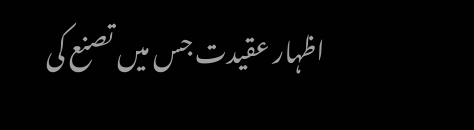اظہار عقیدت جس میں تصنع کی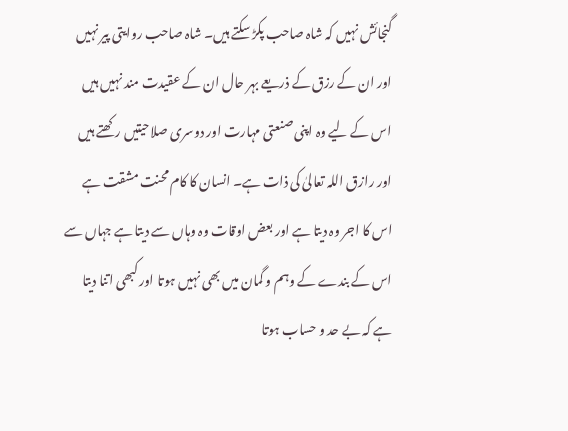گنجائش نہیں کہ شاہ صاحب پکڑ سکتے ہیں۔ شاہ صاحب روایتی پیر نہیں اور ان کے رزق کے ذریعے بہر حال ان کے عقیدت مند نہیں ہیں اس کے لیے وہ اپنی صنعتی مہارت اور دوسری صلاحیتیں رکھتے ہیں اور رازق اللہ تعالیٰ کی ذات ہے۔ انسان کا کام محنت مشقت ہے اس کا اجر وہ دیتا ہے اور بعض اوقات وہ وہاں سے دیتا ہے جہاں سے اس کے بندے کے وہم و گمان میں بھی نہیں ہوتا اور کبھی اتنا دیتا ہے کہ بے حد و حساب ہوتا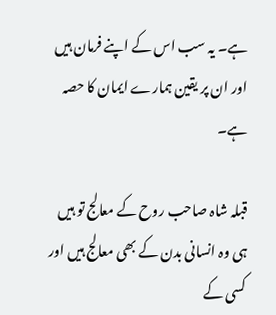ہے۔ یہ سب اس کے اپنے فرمان ہیں اور ان پر یقین ہمارے ایمان کا حصہ ہے۔

قبلہ شاہ صاحب روح کے معالج تو ہیں ہی وہ انسانی بدن کے بھی معالج ہیں اور کسی کے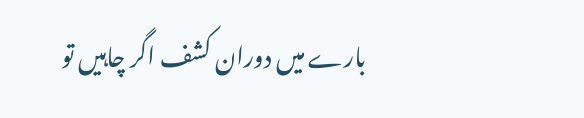بارے میں دوران کشف اگر چاہیں تو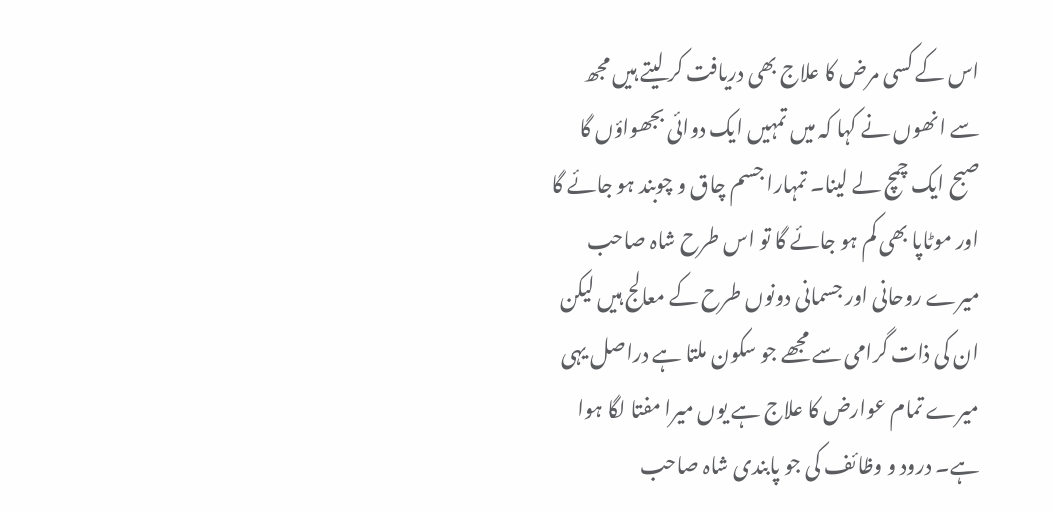اس کے کسی مرض کا علاج بھی دریافت کر لیتے ہیں مجھ سے انھوں نے کہا کہ میں تمہیں ایک دوائی بجھواؤں گا صبح ایک چمچ لے لینا۔ تمہارا جسم چاق و چوبند ہو جائے گا اور موٹاپا بھی کم ہو جائے گا تو اس طرح شاہ صاحب میرے روحانی اور جسمانی دونوں طرح کے معالج ہیں لیکن ان کی ذات گرامی سے مجھے جو سکون ملتا ہے دراصل یہی میرے تمام عوارض کا علاج ہے یوں میرا مفتا لگا ہوا ہے۔ درود و وظائف کی جو پابندی شاہ صاحب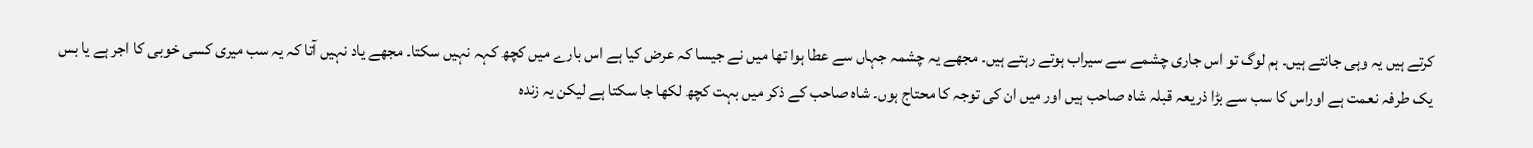کرتے ہیں یہ وہی جانتے ہیں۔ ہم لوگ تو اس جاری چشمے سے سیراب ہوتے رہتے ہیں۔ مجھے یہ چشمہ جہاں سے عطا ہوا تھا میں نے جیسا کہ عرض کیا ہے اس بارے میں کچھ کہہ نہیں سکتا۔ مجھے یاد نہیں آتا کہ یہ سب میری کسی خوبی کا اجر ہے یا بس یک طرفہ نعمت ہے اوراس کا سب سے بڑا ذریعہ قبلہ شاہ صاحب ہیں اور میں ان کی توجہ کا محتاج ہوں۔ شاہ صاحب کے ذکر میں بہت کچھ لکھا جا سکتا ہے لیکن یہ زندہ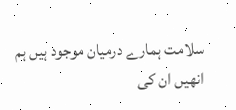سلامت ہمارے درمیان موجود ہیں ہم انھیں ان کی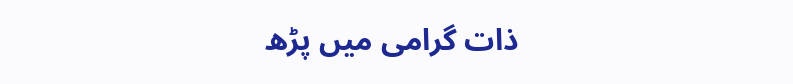ذات گرامی میں پڑھ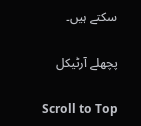سکتے ہیں۔

پچھلے آرٹیکل

Scroll to Top